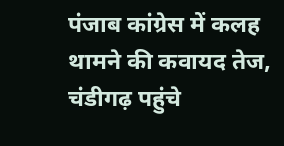पंजाब कांग्रेस में कलह थामने की कवायद तेज, चंडीगढ़ पहुंचे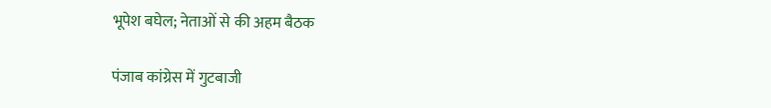भूपेश बघेल; नेताओं से की अहम बैठक

पंजाब कांग्रेस में गुटबाजी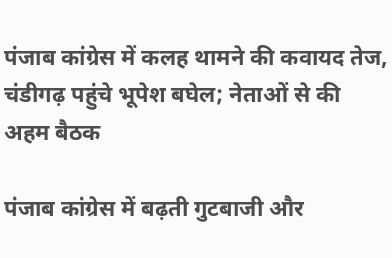पंजाब कांग्रेस में कलह थामने की कवायद तेज, चंडीगढ़ पहुंचे भूपेश बघेल; नेताओं से की अहम बैठक

पंजाब कांग्रेस में बढ़ती गुटबाजी और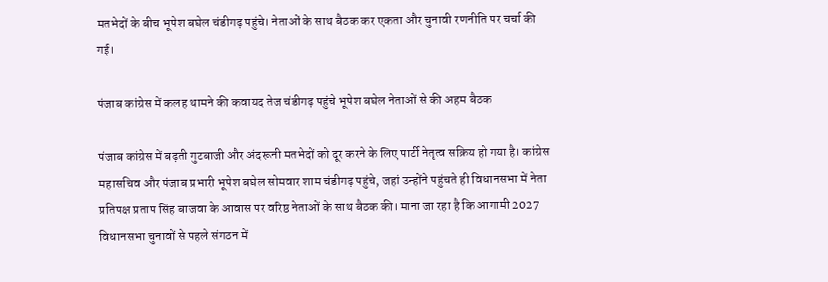मतभेदों के बीच भूपेश बघेल चंडीगढ़ पहुंचे। नेताओं के साथ बैठक कर एकता और चुनावी रणनीति पर चर्चा की गई।

पंजाब कांग्रेस में कलह थामने की कवायद तेज चंडीगढ़ पहुंचे भूपेश बघेल नेताओं से की अहम बैठक

पंजाब कांग्रेस में बढ़ती गुटबाजी और अंदरूनी मतभेदों को दूर करने के लिए पार्टी नेतृत्व सक्रिय हो गया है। कांग्रेस महासचिव और पंजाब प्रभारी भूपेश बघेल सोमवार शाम चंडीगढ़ पहुंचे, जहां उन्होंने पहुंचते ही विधानसभा में नेता प्रतिपक्ष प्रताप सिंह बाजवा के आवास पर वरिष्ठ नेताओं के साथ बैठक की। माना जा रहा है कि आगामी 2027 विधानसभा चुनावों से पहले संगठन में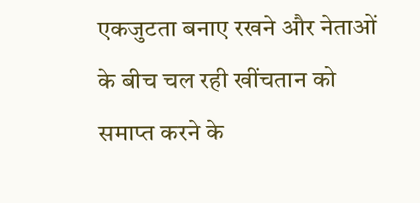एकजुटता बनाए रखने और नेताओं के बीच चल रही खींचतान को समाप्त करने के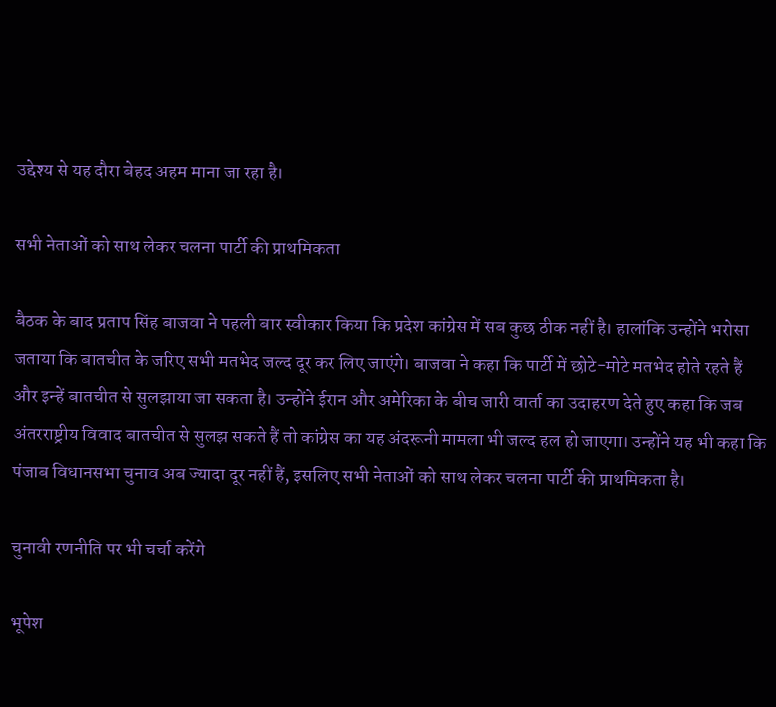उद्देश्य से यह दौरा बेहद अहम माना जा रहा है।

सभी नेताओं को साथ लेकर चलना पार्टी की प्राथमिकता

बैठक के बाद प्रताप सिंह बाजवा ने पहली बार स्वीकार किया कि प्रदेश कांग्रेस में सब कुछ ठीक नहीं है। हालांकि उन्होंने भरोसा जताया कि बातचीत के जरिए सभी मतभेद जल्द दूर कर लिए जाएंगे। बाजवा ने कहा कि पार्टी में छोटे-मोटे मतभेद होते रहते हैं और इन्हें बातचीत से सुलझाया जा सकता है। उन्होंने ईरान और अमेरिका के बीच जारी वार्ता का उदाहरण देते हुए कहा कि जब अंतरराष्ट्रीय विवाद बातचीत से सुलझ सकते हैं तो कांग्रेस का यह अंदरूनी मामला भी जल्द हल हो जाएगा। उन्होंने यह भी कहा कि पंजाब विधानसभा चुनाव अब ज्यादा दूर नहीं हैं, इसलिए सभी नेताओं को साथ लेकर चलना पार्टी की प्राथमिकता है।

चुनावी रणनीति पर भी चर्चा करेंगे

भूपेश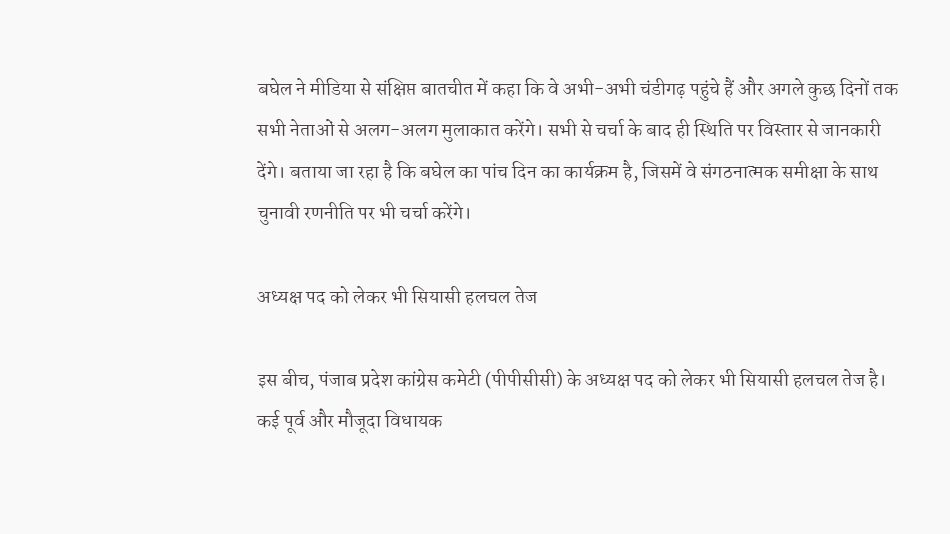बघेल ने मीडिया से संक्षिप्त बातचीत में कहा कि वे अभी-अभी चंडीगढ़ पहुंचे हैं और अगले कुछ दिनों तक सभी नेताओं से अलग-अलग मुलाकात करेंगे। सभी से चर्चा के बाद ही स्थिति पर विस्तार से जानकारी देंगे। बताया जा रहा है कि बघेल का पांच दिन का कार्यक्रम है, जिसमें वे संगठनात्मक समीक्षा के साथ चुनावी रणनीति पर भी चर्चा करेंगे।

अध्यक्ष पद को लेकर भी सियासी हलचल तेज

इस बीच, पंजाब प्रदेश कांग्रेस कमेटी (पीपीसीसी) के अध्यक्ष पद को लेकर भी सियासी हलचल तेज है। कई पूर्व और मौजूदा विधायक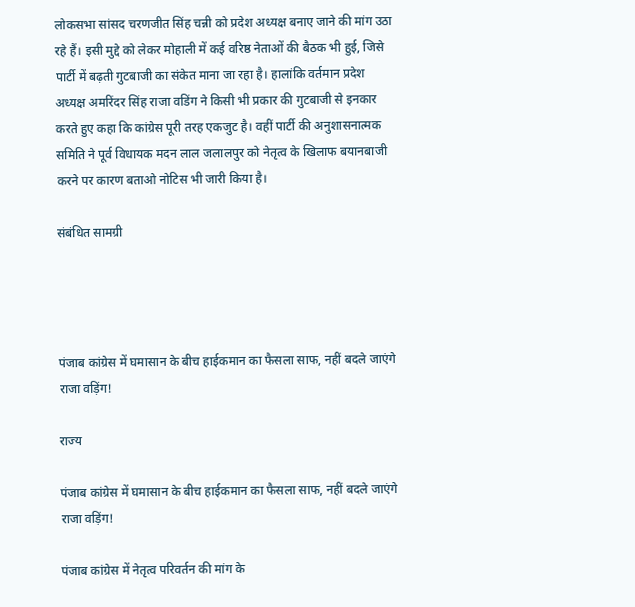लोकसभा सांसद चरणजीत सिंह चन्नी को प्रदेश अध्यक्ष बनाए जाने की मांग उठा रहे हैं। इसी मुद्दे को लेकर मोहाली में कई वरिष्ठ नेताओं की बैठक भी हुई, जिसे पार्टी में बढ़ती गुटबाजी का संकेत माना जा रहा है। हालांकि वर्तमान प्रदेश अध्यक्ष अमरिंदर सिंह राजा वडिंग ने किसी भी प्रकार की गुटबाजी से इनकार करते हुए कहा कि कांग्रेस पूरी तरह एकजुट है। वहीं पार्टी की अनुशासनात्मक समिति ने पूर्व विधायक मदन लाल जलालपुर को नेतृत्व के खिलाफ बयानबाजी करने पर कारण बताओ नोटिस भी जारी किया है।

संबंधित सामग्री




पंजाब कांग्रेस में घमासान के बीच हाईकमान का फैसला साफ, नहीं बदले जाएंगे राजा वड़िंग!

राज्य

पंजाब कांग्रेस में घमासान के बीच हाईकमान का फैसला साफ, नहीं बदले जाएंगे राजा वड़िंग!

पंजाब कांग्रेस में नेतृत्व परिवर्तन की मांग के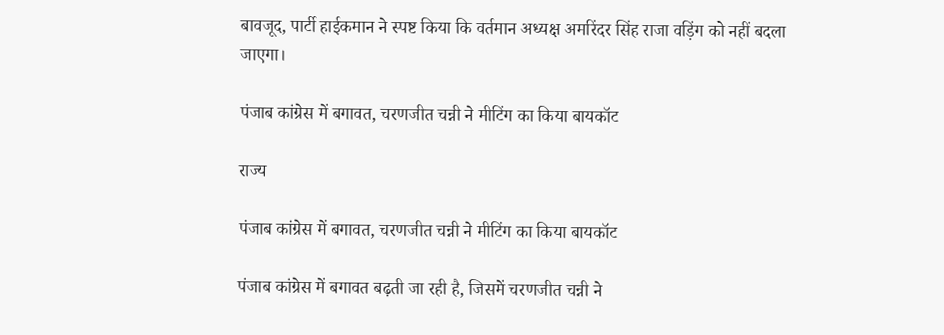बावजूद, पार्टी हाईकमान ने स्पष्ट किया कि वर्तमान अध्यक्ष अमरिंदर सिंह राजा वड़िंग को नहीं बदला जाएगा।

पंजाब कांग्रेस में बगावत, चरणजीत चन्नी ने मीटिंग का किया बायकॉट

राज्य

पंजाब कांग्रेस में बगावत, चरणजीत चन्नी ने मीटिंग का किया बायकॉट

पंजाब कांग्रेस में बगावत बढ़ती जा रही है, जिसमें चरणजीत चन्नी ने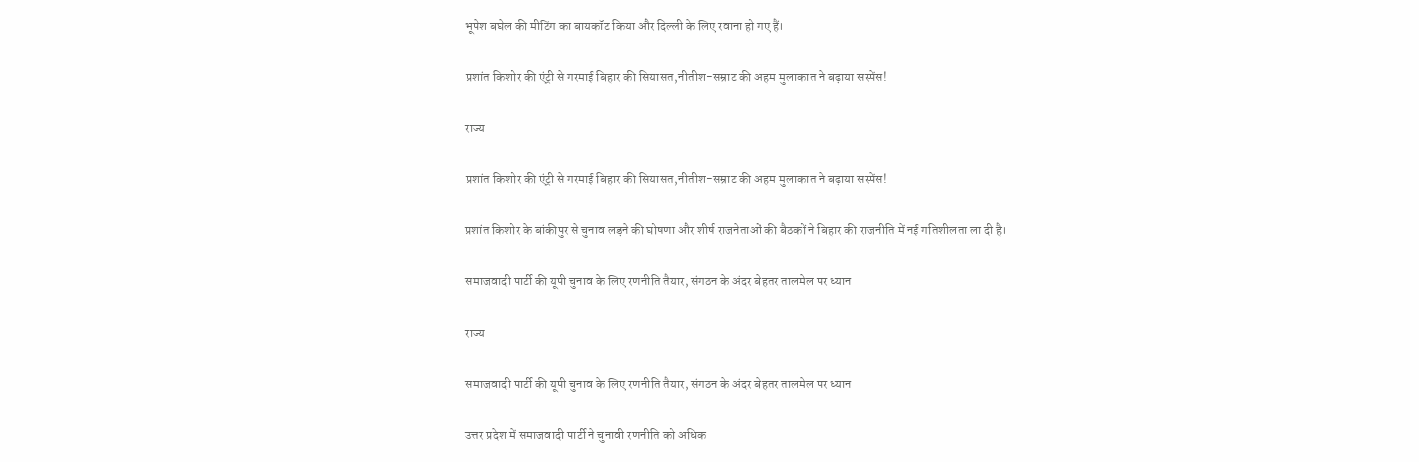भूपेश बघेल की मीटिंग का बायकॉट किया और दिल्ली के लिए रवाना हो गए हैं।

प्रशांत किशोर की एंट्री से गरमाई बिहार की सियासत,नीतीश-सम्राट की अहम मुलाकात ने बढ़ाया सस्पेंस!

राज्य

प्रशांत किशोर की एंट्री से गरमाई बिहार की सियासत,नीतीश-सम्राट की अहम मुलाकात ने बढ़ाया सस्पेंस!

प्रशांत किशोर के बांकीपुर से चुनाव लड़ने की घोषणा और शीर्ष राजनेताओं की बैठकों ने बिहार की राजनीति में नई गतिशीलता ला दी है।

समाजवादी पार्टी की यूपी चुनाव के लिए रणनीति तैयार, संगठन के अंदर बेहतर तालमेल पर ध्यान

राज्य

समाजवादी पार्टी की यूपी चुनाव के लिए रणनीति तैयार, संगठन के अंदर बेहतर तालमेल पर ध्यान

उत्तर प्रदेश में समाजवादी पार्टी ने चुनावी रणनीति को अधिक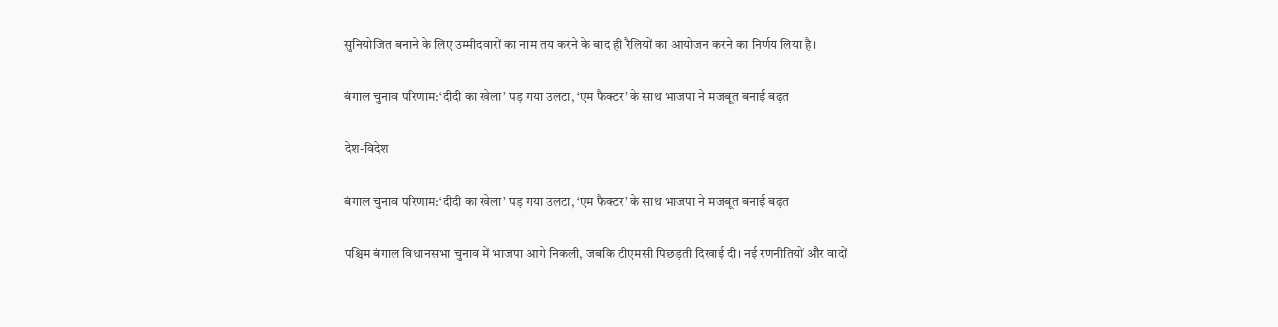सुनियोजित बनाने के लिए उम्मीदवारों का नाम तय करने के बाद ही रैलियों का आयोजन करने का निर्णय लिया है।

बंगाल चुनाव परिणाम:‘दीदी का खेला’ पड़ गया उलटा, ‘एम फैक्टर’ के साथ भाजपा ने मजबूत बनाई बढ़त

देश-विदेश

बंगाल चुनाव परिणाम:‘दीदी का खेला’ पड़ गया उलटा, ‘एम फैक्टर’ के साथ भाजपा ने मजबूत बनाई बढ़त

पश्चिम बंगाल विधानसभा चुनाव में भाजपा आगे निकली, जबकि टीएमसी पिछड़ती दिखाई दी। नई रणनीतियों और वादों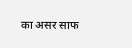का असर साफ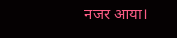नजर आया।